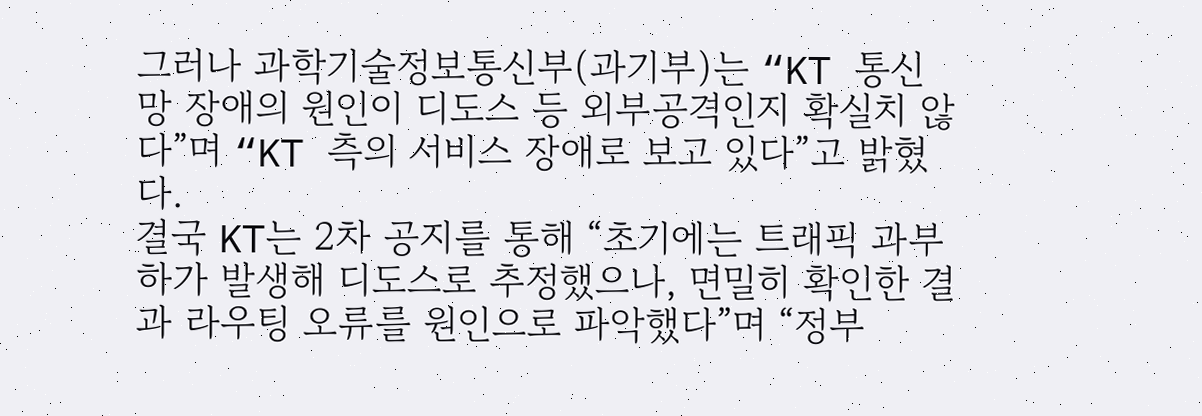그러나 과학기술정보통신부(과기부)는 “KT 통신망 장애의 원인이 디도스 등 외부공격인지 확실치 않다”며 “KT 측의 서비스 장애로 보고 있다”고 밝혔다.
결국 KT는 2차 공지를 통해 “초기에는 트래픽 과부하가 발생해 디도스로 추정했으나, 면밀히 확인한 결과 라우팅 오류를 원인으로 파악했다”며 “정부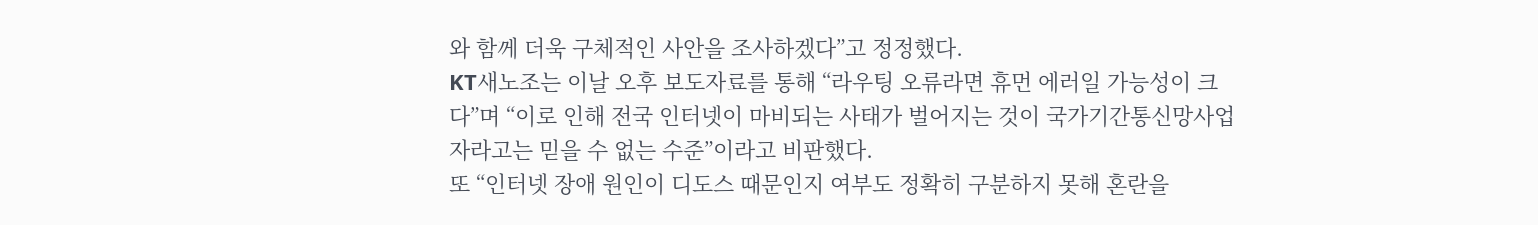와 함께 더욱 구체적인 사안을 조사하겠다”고 정정했다.
KT새노조는 이날 오후 보도자료를 통해 “라우팅 오류라면 휴먼 에러일 가능성이 크다”며 “이로 인해 전국 인터넷이 마비되는 사태가 벌어지는 것이 국가기간통신망사업자라고는 믿을 수 없는 수준”이라고 비판했다.
또 “인터넷 장애 원인이 디도스 때문인지 여부도 정확히 구분하지 못해 혼란을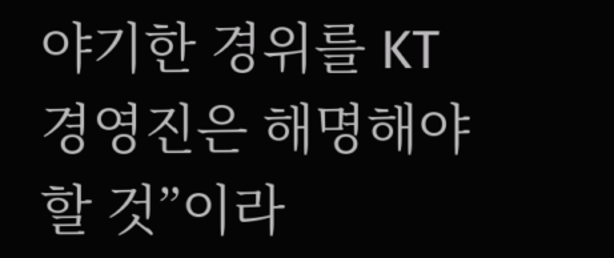야기한 경위를 KT 경영진은 해명해야 할 것”이라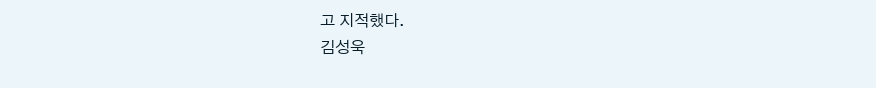고 지적했다.
김성욱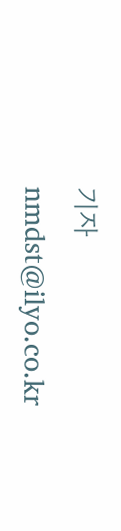기자 nmdst@ilyo.co.kr